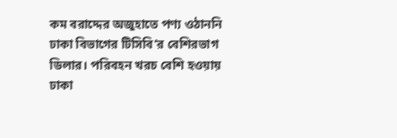কম বরাদ্দের অজুহাতে পণ্য ওঠাননি ঢাকা বিভাগের টিসিবি’র বেশিরভাগ ডিলার। পরিবহন খরচ বেশি হওয়ায় ঢাকা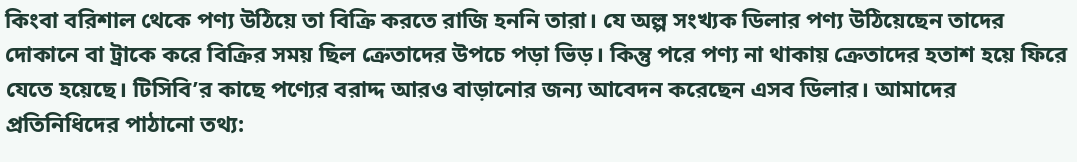কিংবা বরিশাল থেকে পণ্য উঠিয়ে তা বিক্রি করতে রাজি হননি তারা। যে অল্প সংখ্যক ডিলার পণ্য উঠিয়েছেন তাদের দোকানে বা ট্রাকে করে বিক্রির সময় ছিল ক্রেতাদের উপচে পড়া ভিড়। কিন্তু পরে পণ্য না থাকায় ক্রেতাদের হতাশ হয়ে ফিরে যেতে হয়েছে। টিসিবি’র কাছে পণ্যের বরাদ্দ আরও বাড়ানোর জন্য আবেদন করেছেন এসব ডিলার। আমাদের প্রতিনিধিদের পাঠানো তথ্য: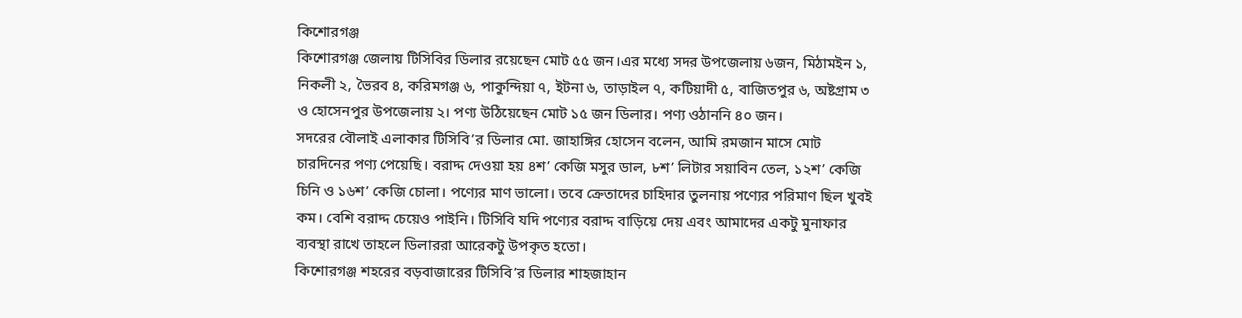কিশোরগঞ্জ
কিশোরগঞ্জ জেলায় টিসিবির ডিলার রয়েছেন মোট ৫৫ জন।এর মধ্যে সদর উপজেলায় ৬জন, মিঠামইন ১, নিকলী ২, ভৈরব ৪, করিমগঞ্জ ৬, পাকুন্দিয়া ৭, ইটনা ৬, তাড়াইল ৭, কটিয়াদী ৫, বাজিতপুর ৬, অষ্টগ্রাম ৩ ও হোসেনপুর উপজেলায় ২। পণ্য উঠিয়েছেন মোট ১৫ জন ডিলার। পণ্য ওঠাননি ৪০ জন।
সদরের বৌলাই এলাকার টিসিবি’র ডিলার মো. জাহাঙ্গির হোসেন বলেন, আমি রমজান মাসে মোট চারদিনের পণ্য পেয়েছি। বরাদ্দ দেওয়া হয় ৪শ’ কেজি মসুর ডাল, ৮শ’ লিটার সয়াবিন তেল, ১২শ’ কেজি চিনি ও ১৬শ’ কেজি চোলা। পণ্যের মাণ ভালো। তবে ক্রেতাদের চাহিদার তুলনায় পণ্যের পরিমাণ ছিল খুবই কম। বেশি বরাদ্দ চেয়েও পাইনি। টিসিবি যদি পণ্যের বরাদ্দ বাড়িয়ে দেয় এবং আমাদের একটু মুনাফার ব্যবস্থা রাখে তাহলে ডিলাররা আরেকটু উপকৃত হতো।
কিশোরগঞ্জ শহরের বড়বাজারের টিসিবি’র ডিলার শাহজাহান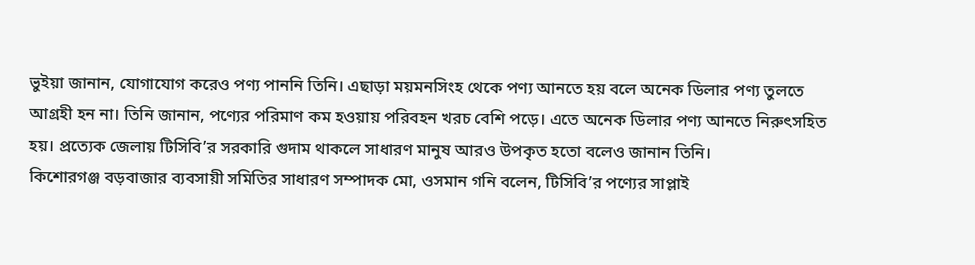ভুইয়া জানান, যোগাযোগ করেও পণ্য পাননি তিনি। এছাড়া ময়মনসিংহ থেকে পণ্য আনতে হয় বলে অনেক ডিলার পণ্য তুলতে আগ্রহী হন না। তিনি জানান, পণ্যের পরিমাণ কম হওয়ায় পরিবহন খরচ বেশি পড়ে। এতে অনেক ডিলার পণ্য আনতে নিরুৎসহিত হয়। প্রত্যেক জেলায় টিসিবি’র সরকারি গুদাম থাকলে সাধারণ মানুষ আরও উপকৃত হতো বলেও জানান তিনি।
কিশোরগঞ্জ বড়বাজার ব্যবসায়ী সমিতির সাধারণ সম্পাদক মো, ওসমান গনি বলেন, টিসিবি’র পণ্যের সাপ্লাই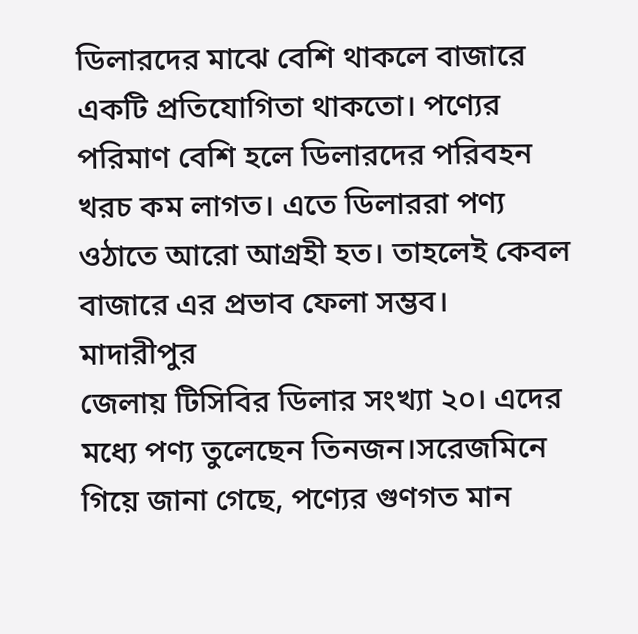ডিলারদের মাঝে বেশি থাকলে বাজারে একটি প্রতিযোগিতা থাকতো। পণ্যের পরিমাণ বেশি হলে ডিলারদের পরিবহন খরচ কম লাগত। এতে ডিলাররা পণ্য ওঠাতে আরো আগ্রহী হত। তাহলেই কেবল বাজারে এর প্রভাব ফেলা সম্ভব।
মাদারীপুর
জেলায় টিসিবির ডিলার সংখ্যা ২০। এদের মধ্যে পণ্য তুলেছেন তিনজন।সরেজমিনে গিয়ে জানা গেছে, পণ্যের গুণগত মান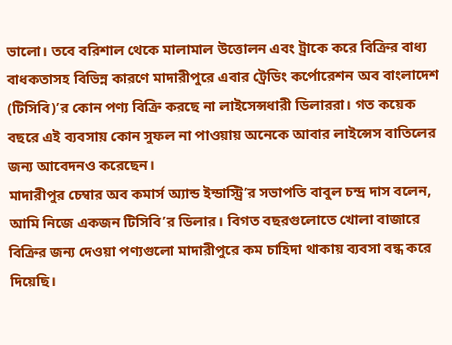ভালো। তবে বরিশাল থেকে মালামাল উত্তোলন এবং ট্রাকে করে বিক্রির বাধ্য বাধকতাসহ বিভিন্ন কারণে মাদারীপুরে এবার ট্রেডিং কর্পোরেশন অব বাংলাদেশ (টিসিবি)’র কোন পণ্য বিক্রি করছে না লাইসেন্সধারী ডিলাররা। গত কয়েক বছরে এই ব্যবসায় কোন সুফল না পাওয়ায় অনেকে আবার লাইন্সেস বাতিলের জন্য আবেদনও করেছেন।
মাদারীপুর চেম্বার অব কমার্স অ্যান্ড ইন্ডাস্ট্রি’র সভাপতি বাবুল চন্দ্র দাস বলেন, আমি নিজে একজন টিসিবি’র ডিলার। বিগত বছরগুলোতে খোলা বাজারে বিক্রির জন্য দেওয়া পণ্যগুলো মাদারীপুরে কম চাহিদা থাকায় ব্যবসা বন্ধ করে দিয়েছি।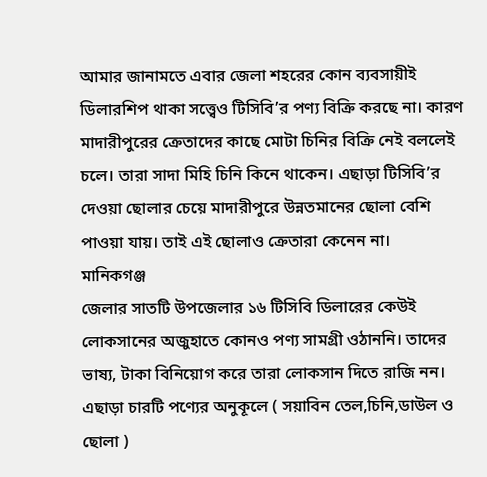আমার জানামতে এবার জেলা শহরের কোন ব্যবসায়ীই ডিলারশিপ থাকা সত্ত্বেও টিসিবি’র পণ্য বিক্রি করছে না। কারণ মাদারীপুরের ক্রেতাদের কাছে মোটা চিনির বিক্রি নেই বললেই চলে। তারা সাদা মিহি চিনি কিনে থাকেন। এছাড়া টিসিবি’র দেওয়া ছোলার চেয়ে মাদারীপুরে উন্নতমানের ছোলা বেশি পাওয়া যায়। তাই এই ছোলাও ক্রেতারা কেনেন না।
মানিকগঞ্জ
জেলার সাতটি উপজেলার ১৬ টিসিবি ডিলারের কেউই লোকসানের অজুহাতে কোনও পণ্য সামগ্রী ওঠাননি। তাদের ভাষ্য, টাকা বিনিয়োগ করে তারা লোকসান দিতে রাজি নন। এছাড়া চারটি পণ্যের অনুকূলে ( সয়াবিন তেল,চিনি,ডাউল ও ছোলা )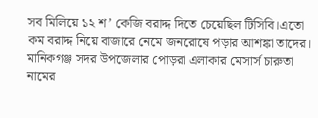সব মিলিয়ে ১২ শ’ কেজি বরাদ্দ দিতে চেয়েছিল টিসিবি।এতো কম বরাদ্দ নিয়ে বাজারে নেমে জনরোষে পড়ার আশঙ্কা তাদের।
মানিকগঞ্জ সদর উপজেলার পোড়রা এলাকার মেসার্স চারুতা নামের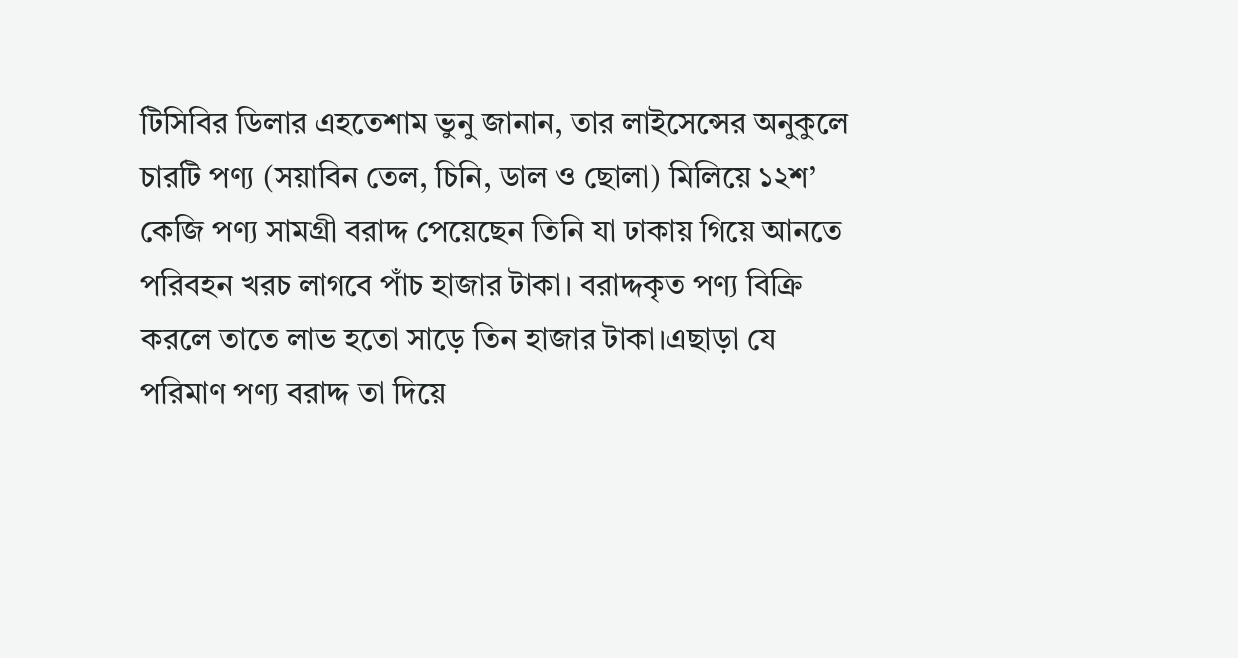টিসিবির ডিলার এহতেশাম ভুনু জানান, তার লাইসেন্সের অনুকুলে চারটি পণ্য (সয়াবিন তেল, চিনি, ডাল ও ছোলা) মিলিয়ে ১২শ’ কেজি পণ্য সামগ্রী বরাদ্দ পেয়েছেন তিনি যা ঢাকায় গিয়ে আনতে পরিবহন খরচ লাগবে পাঁচ হাজার টাকা। বরাদ্দকৃত পণ্য বিক্রি করলে তাতে লাভ হতো সাড়ে তিন হাজার টাকা।এছাড়া যে পরিমাণ পণ্য বরাদ্দ তা দিয়ে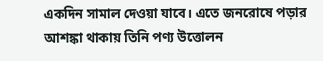একদিন সামাল দেওয়া যাবে। এতে জনরোষে পড়ার আশঙ্কা থাকায় তিনি পণ্য উত্তোলন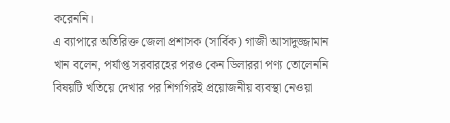করেননি।
এ ব্যাপারে অতিরিক্ত জেলা প্রশাসক (সার্বিক) গাজী আসাদুজ্জামান খান বলেন, পর্যাপ্ত সরবারহের পরও কেন ডিলাররা পণ্য তোলেননি বিষয়টি খতিয়ে দেখার পর শিগগিরই প্রয়োজনীয় ব্যবস্থা নেওয়া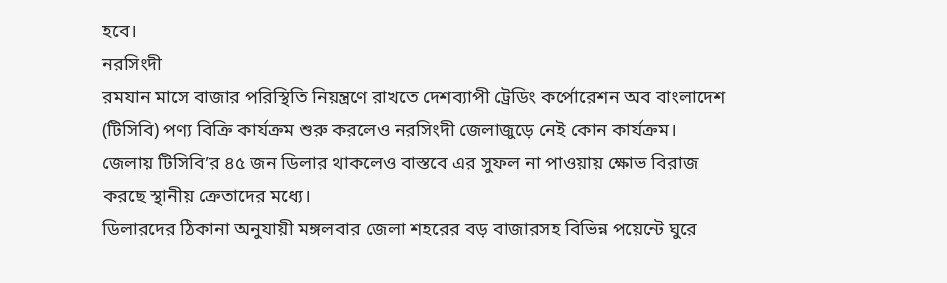হবে।
নরসিংদী
রমযান মাসে বাজার পরিস্থিতি নিয়ন্ত্রণে রাখতে দেশব্যাপী ট্রেডিং কর্পোরেশন অব বাংলাদেশ (টিসিবি) পণ্য বিক্রি কার্যক্রম শুরু করলেও নরসিংদী জেলাজুড়ে নেই কোন কার্যক্রম। জেলায় টিসিবি’র ৪৫ জন ডিলার থাকলেও বাস্তবে এর সুফল না পাওয়ায় ক্ষোভ বিরাজ করছে স্থানীয় ক্রেতাদের মধ্যে।
ডিলারদের ঠিকানা অনুযায়ী মঙ্গলবার জেলা শহরের বড় বাজারসহ বিভিন্ন পয়েন্টে ঘুরে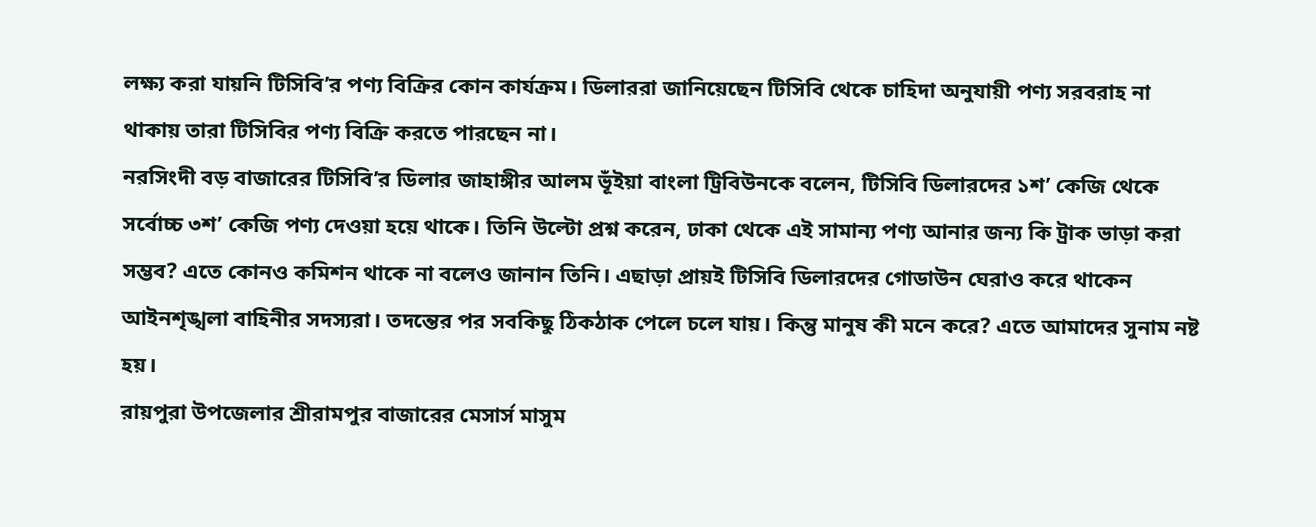লক্ষ্য করা যায়নি টিসিবি’র পণ্য বিক্রির কোন কার্যক্রম। ডিলাররা জানিয়েছেন টিসিবি থেকে চাহিদা অনুযায়ী পণ্য সরবরাহ না থাকায় তারা টিসিবির পণ্য বিক্রি করতে পারছেন না।
নরসিংদী বড় বাজারের টিসিবি’র ডিলার জাহাঙ্গীর আলম ভূঁইয়া বাংলা ট্রিবিউনকে বলেন, টিসিবি ডিলারদের ১শ’ কেজি থেকে সর্বোচ্চ ৩শ’ কেজি পণ্য দেওয়া হয়ে থাকে। তিনি উল্টো প্রশ্ন করেন, ঢাকা থেকে এই সামান্য পণ্য আনার জন্য কি ট্রাক ভাড়া করা সম্ভব? এতে কোনও কমিশন থাকে না বলেও জানান তিনি। এছাড়া প্রায়ই টিসিবি ডিলারদের গোডাউন ঘেরাও করে থাকেন আইনশৃঙ্খলা বাহিনীর সদস্যরা। তদন্তের পর সবকিছু ঠিকঠাক পেলে চলে যায়। কিন্তু মানুষ কী মনে করে? এতে আমাদের সুনাম নষ্ট হয়।
রায়পুরা উপজেলার শ্রীরামপুর বাজারের মেসার্স মাসুম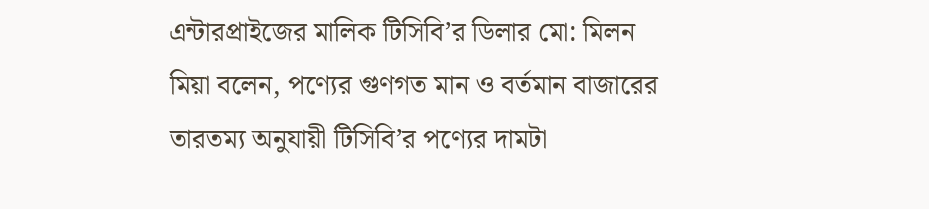এন্টারপ্রাইজের মালিক টিসিবি’র ডিলার মো: মিলন মিয়া বলেন, পণ্যের গুণগত মান ও বর্তমান বাজারের তারতম্য অনুযায়ী টিসিবি’র পণ্যের দামটা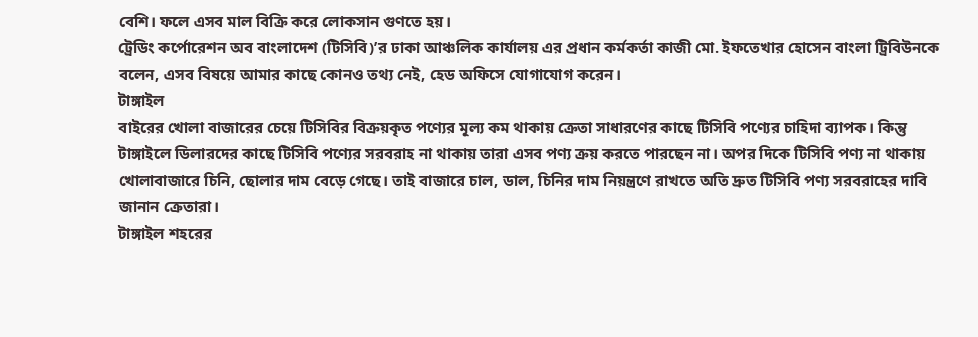বেশি। ফলে এসব মাল বিক্রি করে লোকসান গুণতে হয়।
ট্রেডিং কর্পোরেশন অব বাংলাদেশ (টিসিবি)’র ঢাকা আঞ্চলিক কার্যালয় এর প্রধান কর্মকর্তা কাজী মো. ইফতেখার হোসেন বাংলা ট্রিবিউনকে বলেন, এসব বিষয়ে আমার কাছে কোনও তথ্য নেই, হেড অফিসে যোগাযোগ করেন।
টাঙ্গাইল
বাইরের খোলা বাজারের চেয়ে টিসিবির বিক্রয়কৃত পণ্যের মূল্য কম থাকায় ক্রেতা সাধারণের কাছে টিসিবি পণ্যের চাহিদা ব্যাপক। কিন্তু টাঙ্গাইলে ডিলারদের কাছে টিসিবি পণ্যের সরবরাহ না থাকায় তারা এসব পণ্য ক্রয় করতে পারছেন না। অপর দিকে টিসিবি পণ্য না থাকায় খোলাবাজারে চিনি, ছোলার দাম বেড়ে গেছে। তাই বাজারে চাল, ডাল, চিনির দাম নিয়ন্ত্রণে রাখতে অতি দ্রুত টিসিবি পণ্য সরবরাহের দাবি জানান ক্রেতারা।
টাঙ্গাইল শহরের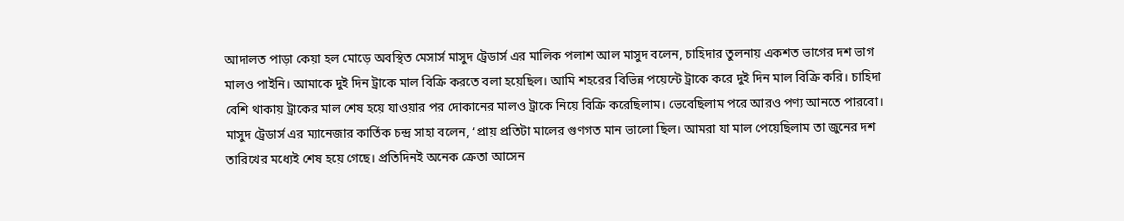আদালত পাড়া কেয়া হল মোড়ে অবস্থিত মেসার্স মাসুদ ট্রেডার্স এর মালিক পলাশ আল মাসুদ বলেন, চাহিদার তুলনায় একশত ভাগের দশ ভাগ মালও পাইনি। আমাকে দুই দিন ট্রাকে মাল বিক্রি করতে বলা হয়েছিল। আমি শহরের বিভিন্ন পয়েন্টে ট্রাকে করে দুই দিন মাল বিক্রি করি। চাহিদা বেশি থাকায় ট্রাকের মাল শেষ হয়ে যাওয়ার পর দোকানের মালও ট্রাকে নিয়ে বিক্রি করেছিলাম। ভেবেছিলাম পরে আরও পণ্য আনতে পারবো।
মাসুদ ট্রেডার্স এর ম্যানেজার কার্তিক চন্দ্র সাহা বলেন, ‘প্রায় প্রতিটা মালের গুণগত মান ভালো ছিল। আমরা যা মাল পেয়েছিলাম তা জুনের দশ তারিখের মধ্যেই শেষ হয়ে গেছে। প্রতিদিনই অনেক ক্রেতা আসেন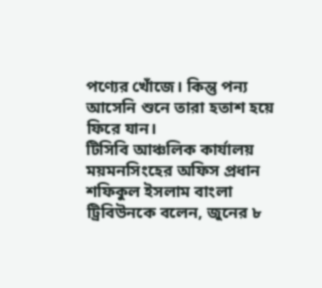পণ্যের খোঁজে। কিন্তু পন্য আসেনি শুনে তারা হতাশ হয়ে ফিরে যান।
টিসিবি আঞ্চলিক কার্যালয় ময়মনসিংহের অফিস প্রধান শফিকুল ইসলাম বাংলা ট্রিবিউনকে বলেন, জুনের ৮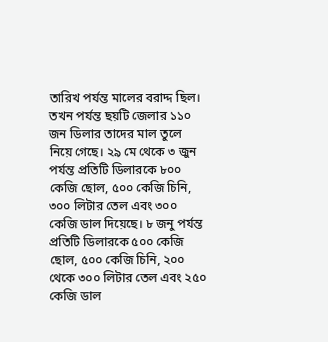তারিখ পর্যন্ত মালের বরাদ্দ ছিল। তখন পর্যন্ত ছয়টি জেলার ১১০ জন ডিলার তাদের মাল তুলে নিয়ে গেছে। ২৯ মে থেকে ৩ জুন পর্যন্ত প্রতিটি ডিলারকে ৮০০ কেজি ছোল, ৫০০ কেজি চিনি, ৩০০ লিটার তেল এবং ৩০০ কেজি ডাল দিয়েছে। ৮ জনু পর্যন্ত প্রতিটি ডিলারকে ৫০০ কেজি ছোল, ৫০০ কেজি চিনি, ২০০ থেকে ৩০০ লিটার তেল এবং ২৫০ কেজি ডাল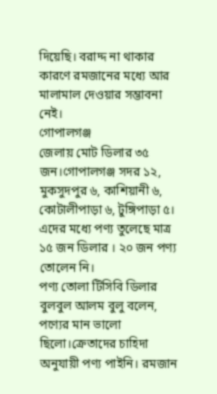দিয়েছি। বরাদ্দ না থাকার কারণে রমজানের মধ্যে আর মালামাল দেওয়ার সম্ভাবনা নেই।
গোপালগঞ্জ
জেলায় মোট ডিলার ৩৫ জন।গোপালগঞ্জ সদর ১২, মুকসুদপুর ৬, কাশিয়ানী ৬, কোটালীপাড়া ৬, টুঙ্গিপাড়া ৫। এদের মধ্যে পণ্য তুলেছে মাত্র ১৫ জন ডিলার । ২০ জন পণ্য তোলেন নি।
পণ্য তোলা টিসিবি ডিলার বুলবুল আলম বুলু বলেন, পণ্যের মান ভালো ছিলো।ক্রেতাদের চাহিদা অনুযায়ী পণ্য পাইনি। রমজান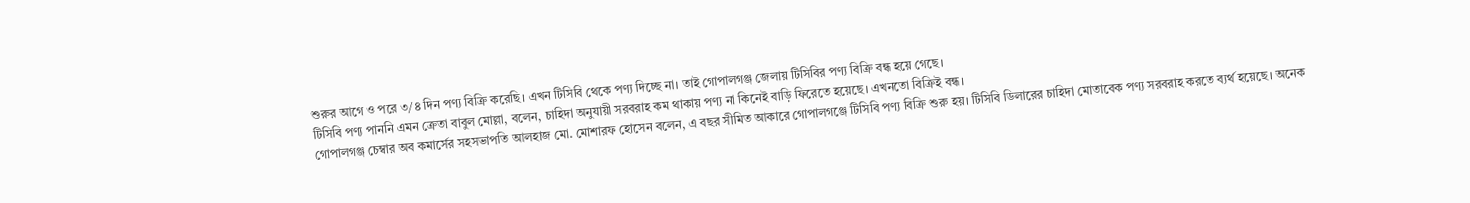শুরুর আগে ও পরে ৩/৪ দিন পণ্য বিক্রি করেছি। এখন টিসিবি থেকে পণ্য দিচ্ছে না। তাই গোপালগঞ্জ জেলায় টিসিবির পণ্য বিক্রি বন্ধ হয়ে গেছে।
টিসিবি পণ্য পাননি এমন ক্রেতা বাবুল মোল্লা, বলেন, চাহিদা অনুযায়ী সরবরাহ কম থাকায় পণ্য না কিনেই বাড়ি ফিরেতে হয়েছে। এখনতো বিক্রিই বন্ধ।
গোপালগঞ্জ চেম্বার অব কমার্সের সহসভাপতি আলহাজ মো. মোশারফ হোসেন বলেন, এ বছর সীমিত আকারে গোপালগঞ্জে টিসিবি পণ্য বিক্রি শুরু হয়। টিসিবি ডিলারের চাহিদা মোতাবেক পণ্য সরবরাহ করতে ব্যর্থ হয়েছে। অনেক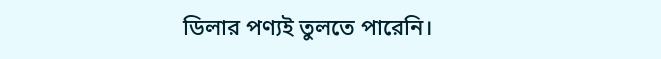ডিলার পণ্যই তুলতে পারেনি।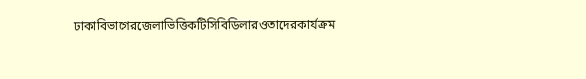ঢাকাবিভাগেরজেলাভিত্তিকটিসিবিডিলারওতাদেরকার্যক্রম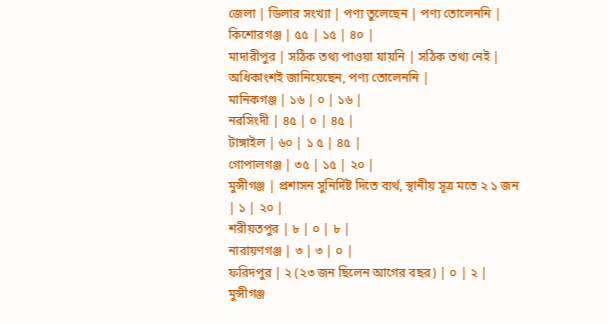জেলা | ডিলার সংখ্যা | পণ্য তুলেছেন | পণ্য তোলেননি |
কিশোরগঞ্জ | ৫৫ | ১৫ | ৪০ |
মাদারীপুর | সঠিক তথ্য পাওয়া যায়নি | সঠিক তথ্য নেই | অধিকাংশই জানিয়েছেন, পণ্য তোলেননি |
মানিকগঞ্জ | ১৬ | ০ | ১৬ |
নরসিংদী | ৪৫ | ০ | ৪৫ |
টাঙ্গাইল | ৬০ | ১ ৫ | ৪৫ |
গোপালগঞ্জ | ৩৫ | ১৫ | ২০ |
মুন্সীগঞ্জ | প্রশাসন সুনির্দিষ্ট দিতে ব্যর্থ, স্থানীয় সূত্র মতে ২ ১ জন | ১ | ২০ |
শরীয়তপুর | ৮ | ০ | ৮ |
নারায়ণগঞ্জ | ৩ | ৩ | ০ |
ফরিদপুর | ২ (২৩ জন ছিলেন আগের বছর) | ০ | ২ |
মুন্সীগঞ্জ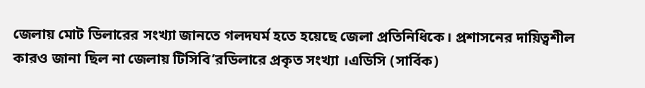জেলায় মোট ডিলারের সংখ্যা জানতে গলদঘর্ম হতে হয়েছে জেলা প্রতিনিধিকে। প্রশাসনের দায়িত্বশীল কারও জানা ছিল না জেলায় টিসিবি’রডিলারে প্রকৃত সংখ্যা ।এডিসি (সার্বিক)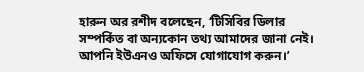হারুন অর রশীদ বলেছেন, ‘টিসিবির ডিলার সম্পর্কিত বা অন্যকোন তথ্য আমাদের জানা নেই। আপনি ইউএনও অফিসে যোগাযোগ করুন।’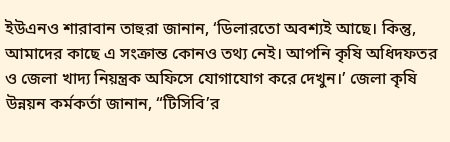ইউএনও শারাবান তাহুরা জানান, ‘ডিলারতো অবশ্যই আছে। কিন্তু, আমাদের কাছে এ সংক্রান্ত কোনও তথ্য নেই। আপনি কৃষি অধিদফতর ও জেলা খাদ্য নিয়ন্ত্রক অফিসে যোগাযোগ করে দেখুন।’ জেলা কৃষি উন্নয়ন কর্মকর্তা জানান, “টিসিবি’র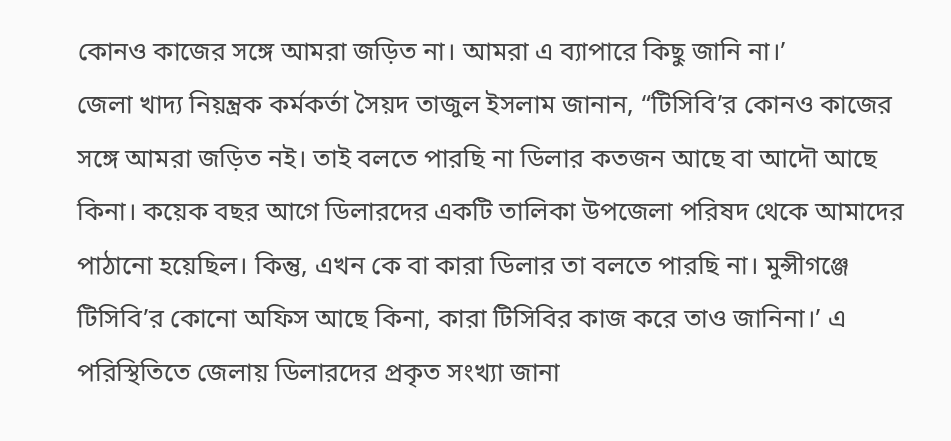কোনও কাজের সঙ্গে আমরা জড়িত না। আমরা এ ব্যাপারে কিছু জানি না।’
জেলা খাদ্য নিয়ন্ত্রক কর্মকর্তা সৈয়দ তাজুল ইসলাম জানান, “টিসিবি’র কোনও কাজের সঙ্গে আমরা জড়িত নই। তাই বলতে পারছি না ডিলার কতজন আছে বা আদৌ আছে কিনা। কয়েক বছর আগে ডিলারদের একটি তালিকা উপজেলা পরিষদ থেকে আমাদের পাঠানো হয়েছিল। কিন্তু, এখন কে বা কারা ডিলার তা বলতে পারছি না। মুন্সীগঞ্জে টিসিবি’র কোনো অফিস আছে কিনা, কারা টিসিবির কাজ করে তাও জানিনা।’ এ পরিস্থিতিতে জেলায় ডিলারদের প্রকৃত সংখ্যা জানা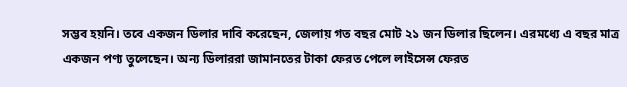সম্ভব হয়নি। তবে একজন ডিলার দাবি করেছেন, জেলায় গত বছর মোট ২১ জন ডিলার ছিলেন। এরমধ্যে এ বছর মাত্র একজন পণ্য তুলেছেন। অন্য ডিলাররা জামানতের টাকা ফেরত পেলে লাইসেন্স ফেরত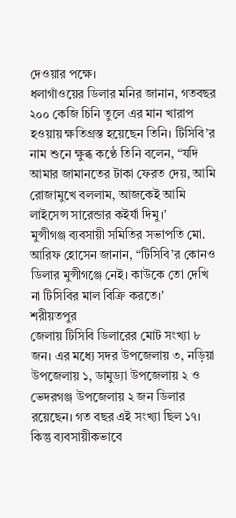দেওয়ার পক্ষে।
ধলাগাঁওয়ের ডিলার মনির জানান, গতবছর ২০০ কেজি চিনি তুলে এর মান খারাপ হওয়ায় ক্ষতিগ্রস্ত হয়েছেন তিনি। টিসিবি’র নাম শুনে ক্ষুব্ধ কণ্ঠে তিনি বলেন, “যদি আমার জামানতের টাকা ফেরত দেয়, আমি রোজামুখে বললাম, আজকেই আমি লাইসেন্স সারেন্ডার কইর্যা দিমু।’
মুন্সীগঞ্জ ব্যবসায়ী সমিতির সভাপতি মো. আরিফ হোসেন জানান, “টিসিবি’র কোনও ডিলার মুন্সীগঞ্জে নেই। কাউকে তো দেখি না টিসিবির মাল বিক্রি করতে।’
শরীয়তপুর
জেলায় টিসিবি ডিলারের মোট সংখ্যা ৮ জন। এর মধ্যে সদর উপজেলায় ৩, নড়িয়া উপজেলায় ১, ডামুড্যা উপজেলায় ২ ও ভেদরগঞ্জ উপজেলায় ২ জন ডিলার রয়েছেন। গত বছর এই সংখ্যা ছিল ১৭। কিন্তু ব্যবসায়ীকভাবে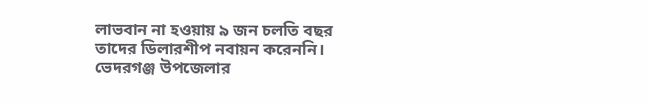লাভবান না হওয়ায় ৯ জন চলতি বছর তাদের ডিলারশীপ নবায়ন করেননি।
ভেদরগঞ্জ উপজেলার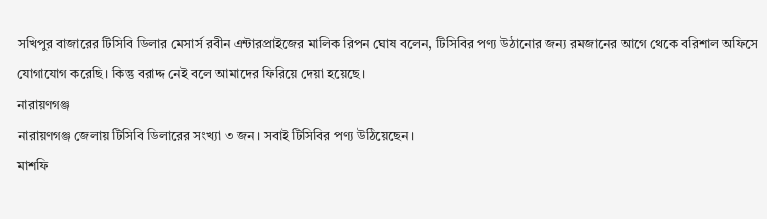সখিপুর বাজারের টিসিবি ডিলার মেসার্স রবীন এন্টারপ্রাইজের মালিক রিপন ঘোষ বলেন, টিসিবির পণ্য উঠানোর জন্য রমজানের আগে থেকে বরিশাল অফিসে যোগাযোগ করেছি। কিন্তু বরাদ্দ নেই বলে আমাদের ফিরিয়ে দেয়া হয়েছে।
নারায়ণগঞ্জ
নারায়ণগঞ্জ জেলায় টিসিবি ডিলারের সংখ্যা ৩ জন। সবাই টিসিবির পণ্য উঠিয়েছেন।
মাশফি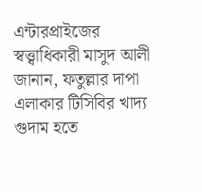এন্টারপ্রাইজের স্বত্ত্বাধিকারী মাসুদ আলী জানান, ফতুল্লার দাপা এলাকার টিসিবির খাদ্য গুদাম হতে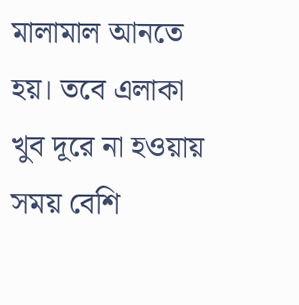মালামাল আনতে হয়। তবে এলাকা খুব দূরে না হওয়ায় সময় বেশি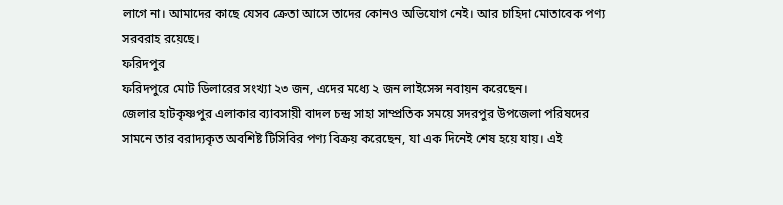লাগে না। আমাদের কাছে যেসব ক্রেতা আসে তাদের কোনও অভিযোগ নেই। আর চাহিদা মোতাবেক পণ্য সরবরাহ রয়েছে।
ফরিদপুর
ফরিদপুরে মোট ডিলারের সংখ্যা ২৩ জন, এদের মধ্যে ২ জন লাইসেন্স নবায়ন করেছেন।
জেলার হাটকৃষ্ণপুর এলাকার ব্যাবসায়ী বাদল চন্দ্র সাহা সাম্প্রতিক সময়ে সদরপুর উপজেলা পরিষদের সামনে তার বরাদ্যকৃত অবশিষ্ট টিসিবির পণ্য বিক্রয় করেছেন, যা এক দিনেই শেষ হয়ে যায়। এই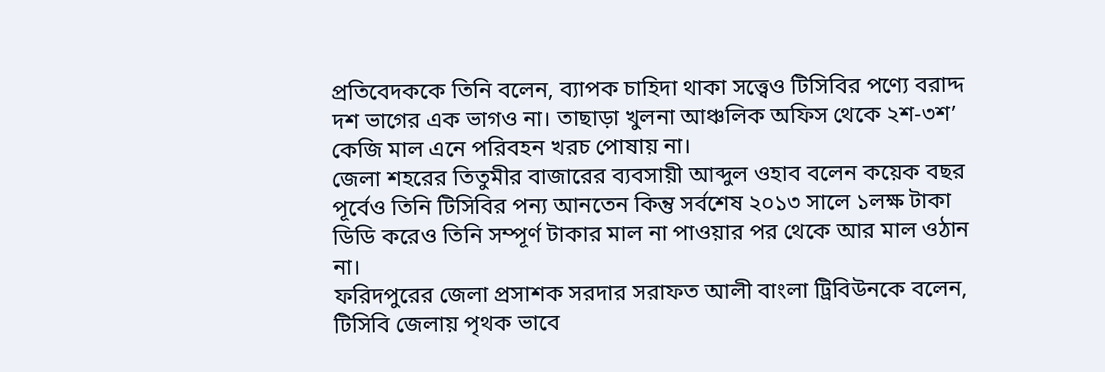প্রতিবেদককে তিনি বলেন, ব্যাপক চাহিদা থাকা সত্ত্বেও টিসিবির পণ্যে বরাদ্দ দশ ভাগের এক ভাগও না। তাছাড়া খুলনা আঞ্চলিক অফিস থেকে ২শ-৩শ’ কেজি মাল এনে পরিবহন খরচ পোষায় না।
জেলা শহরের তিতুমীর বাজারের ব্যবসায়ী আব্দুল ওহাব বলেন কয়েক বছর পূর্বেও তিনি টিসিবির পন্য আনতেন কিন্তু সর্বশেষ ২০১৩ সালে ১লক্ষ টাকা ডিডি করেও তিনি সম্পূর্ণ টাকার মাল না পাওয়ার পর থেকে আর মাল ওঠান না।
ফরিদপুরের জেলা প্রসাশক সরদার সরাফত আলী বাংলা ট্রিবিউনকে বলেন, টিসিবি জেলায় পৃথক ভাবে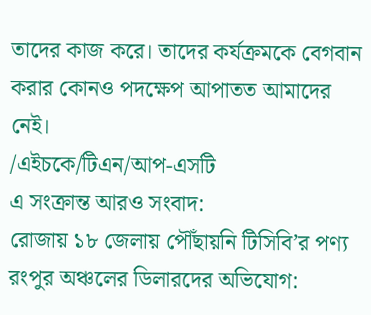তাদের কাজ করে। তাদের কর্যক্রমকে বেগবান করার কোনও পদক্ষেপ আপাতত আমাদের নেই।
/এইচকে/টিএন/আপ-এসটি
এ সংক্রান্ত আরও সংবাদ:
রোজায় ১৮ জেলায় পৌঁছায়নি টিসিবি’র পণ্য
রংপুর অঞ্চলের ডিলারদের অভিযোগ: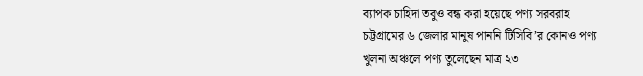ব্যাপক চাহিদা তবুও বন্ধ করা হয়েছে পণ্য সরবরাহ
চট্টগ্রামের ৬ জেলার মানুষ পাননি টিসিবি’র কোনও পণ্য
খুলনা অঞ্চলে পণ্য তুলেছেন মাত্র ২৩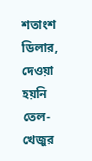শতাংশ ডিলার, দেওয়া হয়নি তেল-খেজুর